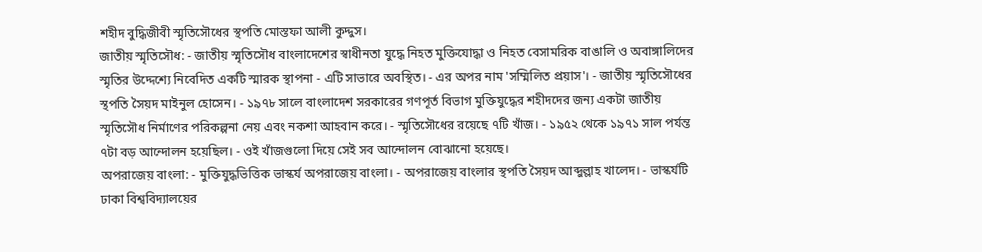শহীদ বুদ্ধিজীবী স্মৃতিসৌধের স্থপতি মোস্তফা আলী কুদ্দুস।
জাতীয় স্মৃতিসৌধ: - জাতীয় স্মৃতিসৌধ বাংলাদেশের স্বাধীনতা যুদ্ধে নিহত মুক্তিযোদ্ধা ও নিহত বেসামরিক বাঙালি ও অবাঙ্গালিদের স্মৃতির উদ্দেশ্যে নিবেদিত একটি স্মারক স্থাপনা - এটি সাভারে অবস্থিত। - এর অপর নাম 'সম্মিলিত প্রয়াস'। - জাতীয় স্মৃতিসৌধের স্থপতি সৈয়দ মাইনুল হোসেন। - ১৯৭৮ সালে বাংলাদেশ সরকারের গণপূর্ত বিভাগ মুক্তিযুদ্ধের শহীদদের জন্য একটা জাতীয় স্মৃতিসৌধ নির্মাণের পরিকল্পনা নেয় এবং নকশা আহবান করে। - স্মৃতিসৌধের রয়েছে ৭টি খাঁজ। - ১৯৫২ থেকে ১৯৭১ সাল পর্যন্ত ৭টা বড় আন্দোলন হয়েছিল। - ওই খাঁজগুলো দিয়ে সেই সব আন্দোলন বোঝানো হয়েছে।
অপরাজেয় বাংলা: - মুক্তিযুদ্ধভিত্তিক ভাস্কর্য অপরাজেয় বাংলা। - অপরাজেয় বাংলার স্থপতি সৈয়দ আব্দুল্লাহ খালেদ। - ভাস্কর্যটি ঢাকা বিশ্ববিদ্যালয়ের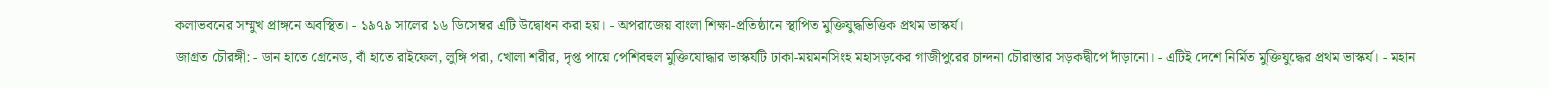কলাভবনের সম্মুখ প্রাঙ্গনে অবস্থিত। - ১৯৭৯ সালের ১৬ ডিসেম্বর এটি উদ্বোধন করা হয়। - অপরাজেয় বাংলা শিক্ষা-প্রতিষ্ঠানে স্থাপিত মুক্তিযুদ্ধভিত্তিক প্রথম ভাস্কর্য।
জাগ্রত চৌরঙ্গী: - ডান হাতে গ্রেনেড, বাঁ হাতে রাইফেল, লুঙ্গি পরা, খোলা শরীর, দৃপ্ত পায়ে পেশিবহুল মুক্তিযোদ্ধার ভাস্কর্যটি ঢাকা-ময়মনসিংহ মহাসড়কের গাজীপুরের চান্দনা চৌরাস্তার সড়কদ্বীপে দাঁড়ানো। - এটিই দেশে নির্মিত মুক্তিযুদ্ধের প্রথম ভাস্কর্য। - মহান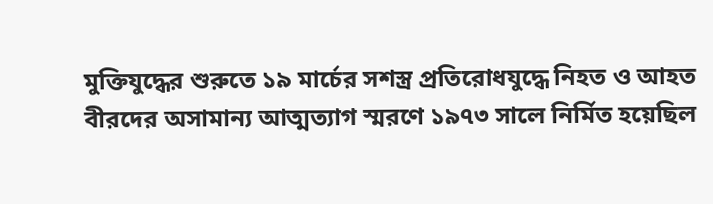মুক্তিযুদ্ধের শুরুতে ১৯ মার্চের সশস্ত্র প্রতিরোধযুদ্ধে নিহত ও আহত বীরদের অসামান্য আত্মত্যাগ স্মরণে ১৯৭৩ সালে নির্মিত হয়েছিল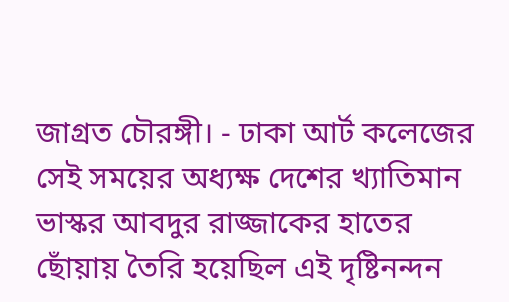জাগ্রত চৌরঙ্গী। - ঢাকা আর্ট কলেজের সেই সময়ের অধ্যক্ষ দেশের খ্যাতিমান ভাস্কর আবদুর রাজ্জাকের হাতের ছোঁয়ায় তৈরি হয়েছিল এই দৃষ্টিনন্দন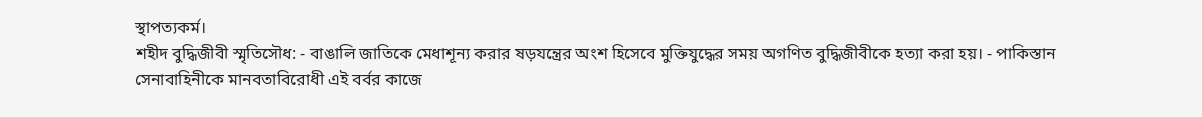স্থাপত্যকর্ম।
শহীদ বুদ্ধিজীবী স্মৃতিসৌধ: - বাঙালি জাতিকে মেধাশূন্য করার ষড়যন্ত্রের অংশ হিসেবে মুক্তিযুদ্ধের সময় অগণিত বুদ্ধিজীবীকে হত্যা করা হয়। - পাকিস্তান সেনাবাহিনীকে মানবতাবিরোধী এই বর্বর কাজে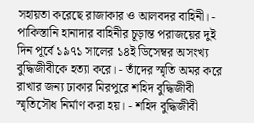সহায়তা করেছে রাজাকার ও আলবদর বাহিনী। - পাকিস্তানি হানাদার বাহিনীর চূড়ান্ত পরাজয়ের দুই দিন পূর্বে ১৯৭১ সালের ১৪ই ডিসেম্বর অসংখ্য বুদ্ধিজীবীকে হত্যা করে। - তাঁদের স্মৃতি অমর করে রাখার জন্য ঢাকার মিরপুরে শহিদ বুদ্ধিজীবী স্মৃতিসৌধ নির্মাণ করা হয়। - শহিদ বুদ্ধিজীবী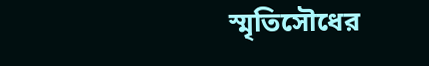স্মৃতিসৌধের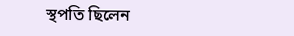স্থপতি ছিলেন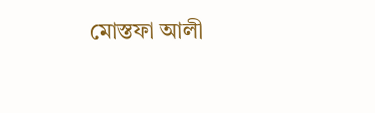মোস্তফা আলী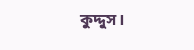কুদ্দুস।